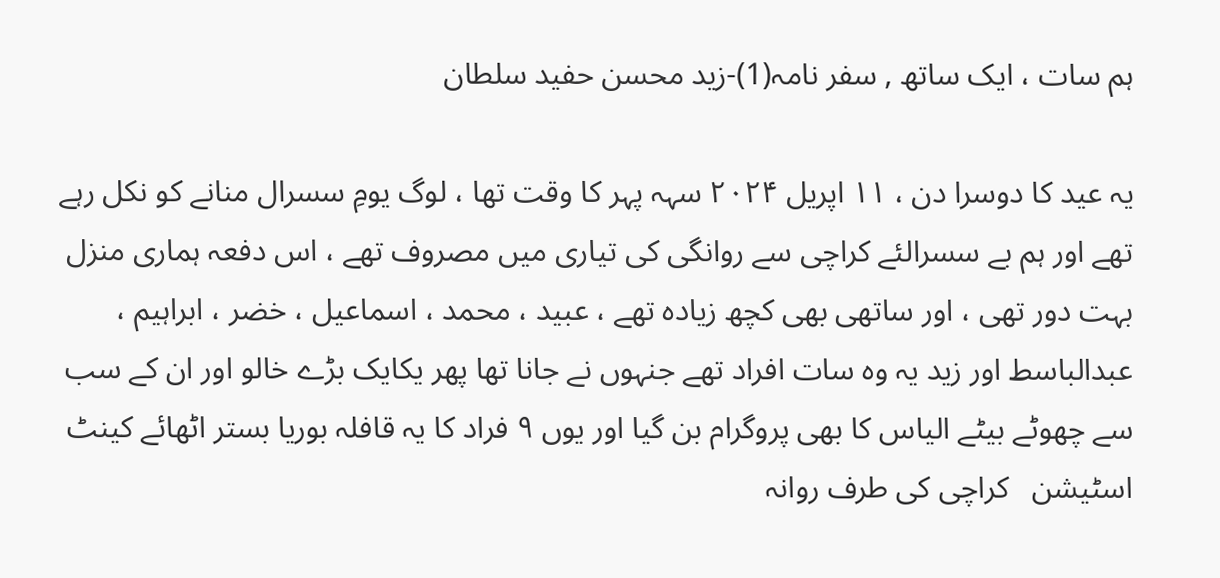ہم سات ، ایک ساتھ , سفر نامہ(1)-زید محسن حفید سلطان

یہ عید کا دوسرا دن ، ۱۱ اپریل ۲۰۲۴ سہہ پہر کا وقت تھا ، لوگ یومِ سسرال منانے کو نکل رہے تھے اور ہم بے سسرالئے کراچی سے روانگی کی تیاری میں مصروف تھے ، اس دفعہ ہماری منزل بہت دور تھی ، اور ساتھی بھی کچھ زیادہ تھے ، عبید ، محمد ، اسماعیل ، خضر ، ابراہیم ، عبدالباسط اور زید یہ وہ سات افراد تھے جنہوں نے جانا تھا پھر یکایک بڑے خالو اور ان کے سب سے چھوٹے بیٹے الیاس کا بھی پروگرام بن گیا اور یوں ۹ فراد کا یہ قافلہ بوریا بستر اٹھائے کینٹ اسٹیشن   کراچی کی طرف روانہ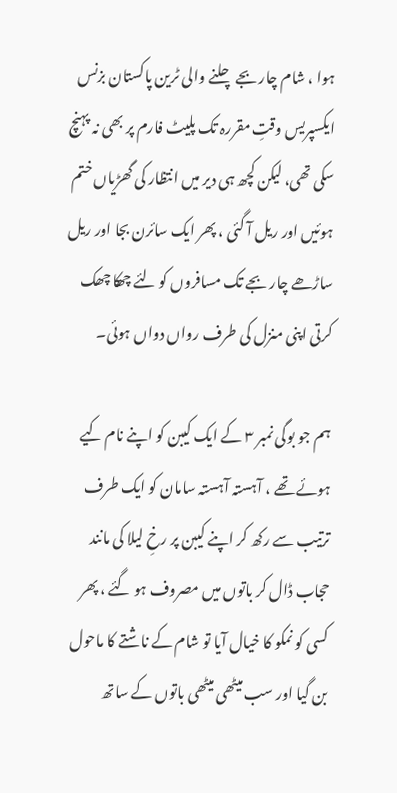ہوا ، شام چار بجے چلنے والی ٹرین پاکستان بزنس ایکسپریس وقتِ مقررہ تک پلیٹ فارم پر بھی نہ پہنچ سکی تھی، لیکن کچھ ہی دیر میں انتظار کی گھڑیاں ختم ہوئیں اور ریل آ گئی ، پھر ایک سائرن بجا اور ریل ساڑھے چار بجے تک مسافروں کو لئے چھکا چھک کرتی اپنی منزل کی طرف رواں دواں ہوئی۔

ہم جو بوگی نمبر ۳ کے ایک کیبن کو اپنے نام کیے  ہوئے تھے ، آہستہ آہستہ سامان کو ایک طرف ترتیب سے رکھ کر اپنے کیبن پر رخِ لیلا کی مانند حجاب ڈال کر باتوں میں مصروف ہو گئے ، پھر کسی کو نمکو کا خیال آیا تو شام کے ناشتے کا ماحول بن گیا اور سب میٹھی میٹھی باتوں کے ساتھ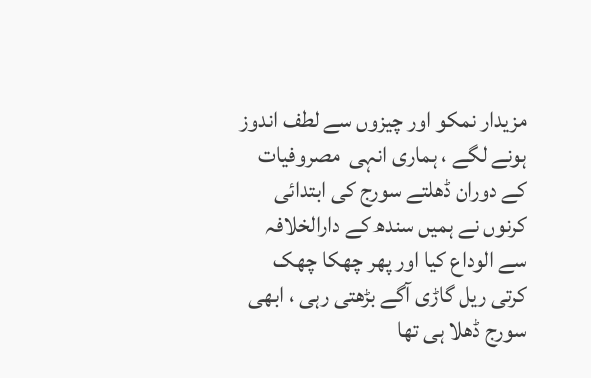مزیدار نمکو اور چیزوں سے لطف اندوز ہونے لگے ، ہماری انہی  مصروفیات کے دوران ڈھلتے سورج کی ابتدائی کرنوں نے ہمیں سندھ کے دارالخلافہ سے الوداع کیا اور پھر چھکا چھک کرتی ریل گاڑی آگے بڑھتی رہی ، ابھی سورج ڈھلا ہی تھا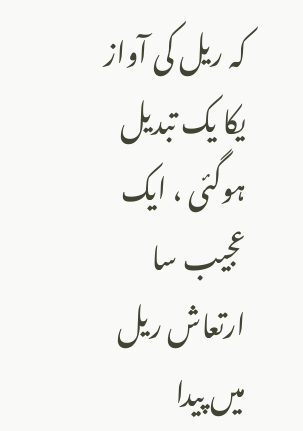کہ ریل کی آواز یکا یک تبدیل ہوگئی ، ایک   عجیب سا  ارتعاش ریل میں پیدا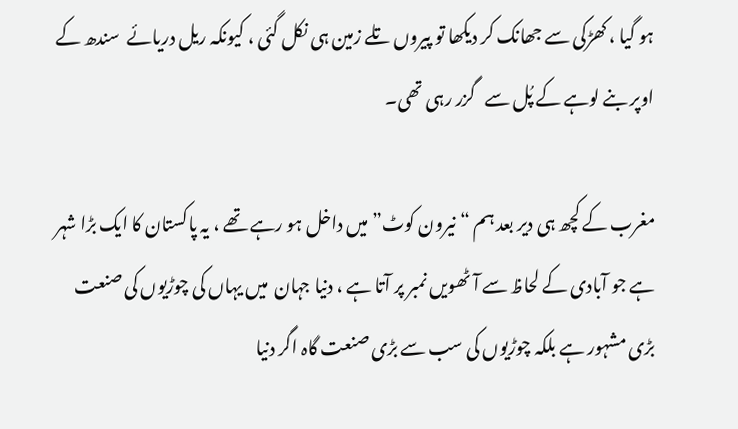ہو گیا ، کھڑکی سے جھانک کر دیکھا تو پیروں تلے زمین ہی نکل گئی ، کیونکہ ریل دریائے  سندھ کے اوپر بنے لوہے کے پُل سے   گزر رہی تھی۔

مغرب کے کچھ ہی دیر بعد ہم “نیرون کوٹ” میں داخل ہو رہے تھے ، یہ پاکستان کا ایک بڑا شہر ہے جو آبادی کے لحاظ سے آٹھویں نمبر پر آتا ہے ، دنیا جہان  میں یہاں کی چوڑیوں کی صنعت بڑی مشہور ہے بلکہ چوڑیوں کی سب سے بڑی صنعت گاہ اگر دنیا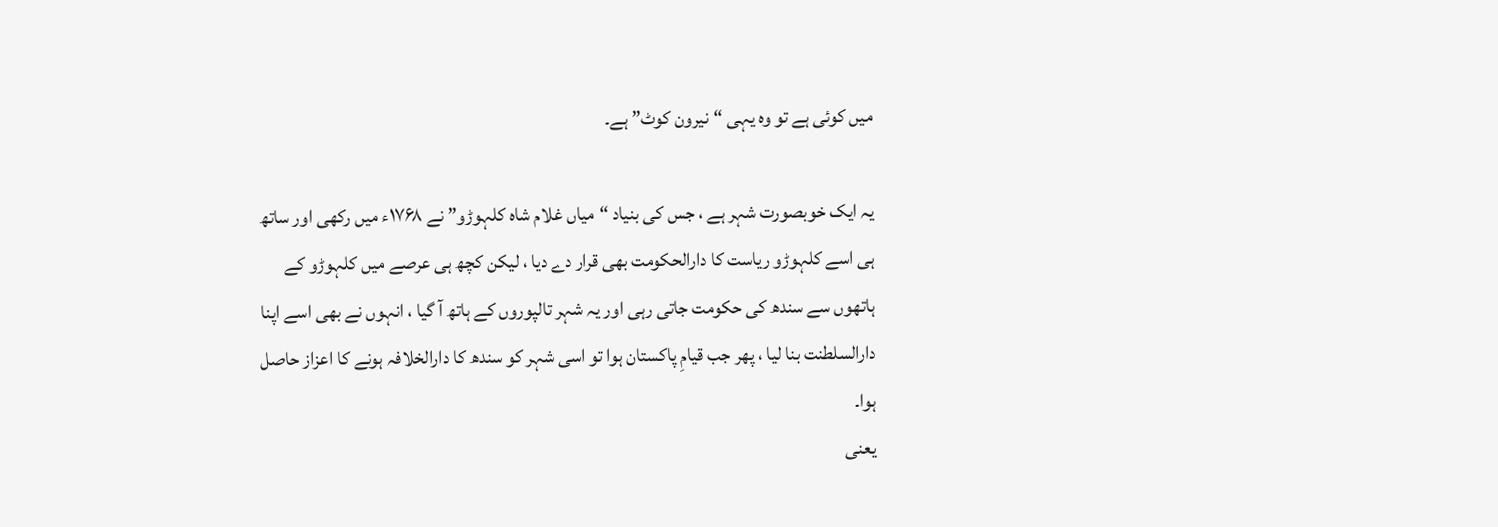میں کوئی ہے تو وہ یہی “نیرون کوٹ” ہے۔

یہ ایک خوبصورت شہر ہے ، جس کی بنیاد “میاں غلام شاہ کلہوڑو” نے ۱۷۶۸ء میں رکھی اور ساتھ ہی اسے کلہوڑو ریاست کا دارالحکومت بھی قرار دے دیا ، لیکن کچھ ہی عرصے میں کلہوڑو کے ہاتھوں سے سندھ کی حکومت جاتی رہی اور یہ شہر تالپوروں کے ہاتھ آ گیا ، انہوں نے بھی اسے اپنا دارالسلطنت بنا لیا ، پھر جب قیامِ پاکستان ہوا تو اسی شہر کو سندھ کا دارالخلافہ ہونے کا اعزاز حاصل ہوا۔
یعنی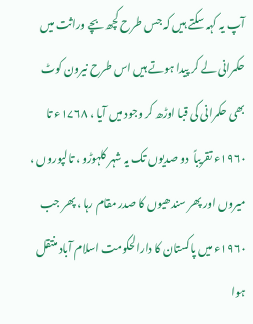آپ یہ کہہ سکتے ہیں کہ جس طرح کچھ بچے وراثت میں حکمرانی لے کر پیدا ہوتے ہیں اس طرح نیرون کوٹ بھی حکمرانی کی قبا اوڑھ کر وجود میں آیا ، ۱۷۶۸ء تا ۱۹۶۰ء تقریباً  دو صدیوں تک یہ شہر کلہوڑو ، تالپوروں ، میروں اور پھر سندھیوں کا صدر مقام رہا ، پھر جب ۱۹۶۰ء میں پاکستان کا دارالحکومت اسلام آباد منتقل ہوا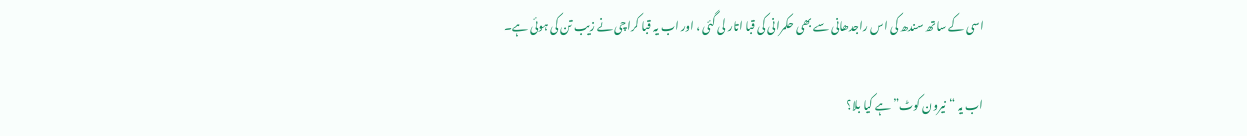اسی کے ساتھ سندھ کی اس راجدھانی سے بھی حکمرانی کی قبا اتار لی گئی ، اور اب یہ قبا کراچی نے زیب تن کی ہوئی ہے۔

اب یہ “نیرون کوٹ” ہے کیا بلا؟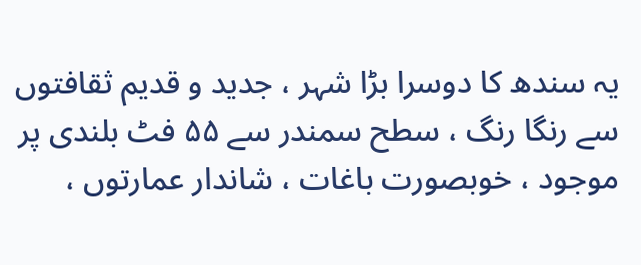یہ سندھ کا دوسرا بڑا شہر ، جدید و قدیم ثقافتوں سے رنگا رنگ ، سطح سمندر سے ۵۵ فٹ بلندی پر موجود ، خوبصورت باغات ، شاندار عمارتوں ،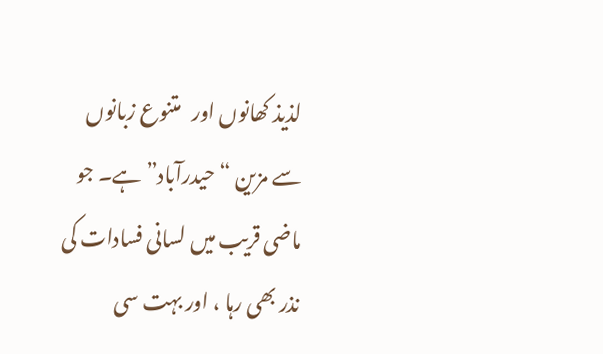لذیذ کھانوں اور   متنوع زبانوں سے مزین “حیدرآباد” ہے۔ جو ماضی قریب میں لسانی فسادات کی نذر بھی رہا ، اور بہت سی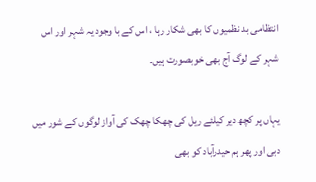انتظامی بد نظمیوں کا بھی شکار رہا ، اس کے با وجود یہ شہر اور اس شہر کے لوگ آج بھی خوبصورت ہیں۔

یہاں پر کچھ دیر کیلئے ریل کی چھکا چھک کی آواز لوگوں کے شور میں دبی اور پھر ہم حیدرآباد کو بھی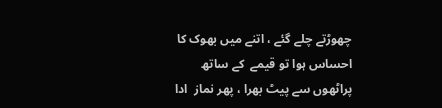چھوڑتے چلے گئے ، اتنے میں بھوک کا احساس ہوا تو قیمے  کے ساتھ پراٹھوں سے پیٹ بھرا ، پھر نماز  ادا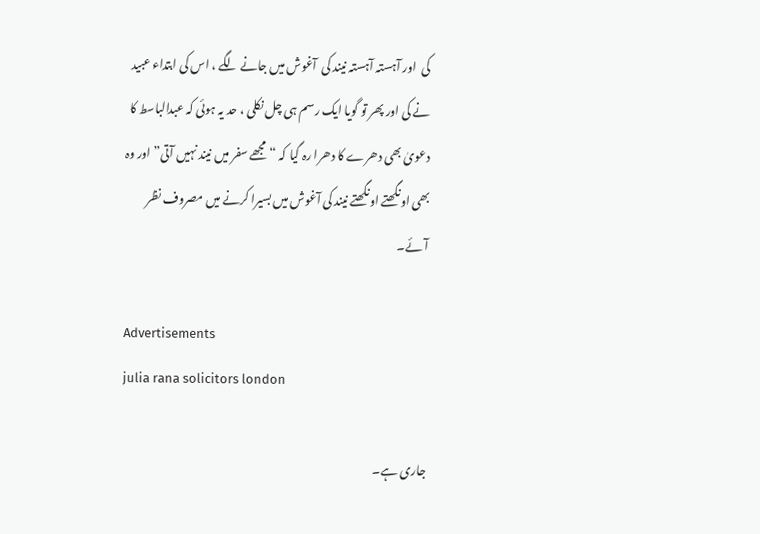کی  اور آہستہ آہستہ نیند کی  آغوش میں جانے لگے ، اس کی ابتداء عبید نے کی اور پھر تو گویا ایک رسم ہی چل نکلی ، حد یہ ہوئی کہ عبدالباسط کا دعویٰ بھی دھرے کا دھرا رہ گیا کہ “مجھے سفر میں نیند نہیں آتی” اور وہ بھی اونگھتے اونگھتے نیند کی آغوش میں بسیرا کرنے میں مصروف نظر آئے۔

Advertisements
julia rana solicitors london

جاری ہے۔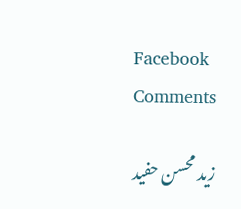Facebook Comments

زید محسن حفید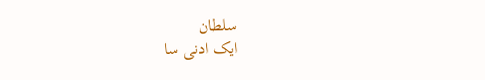سلطان
ایک ادنی سا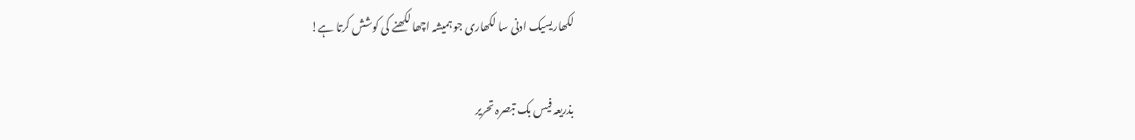لکھاریسیک ادنی سا لکھاری جو ہمیشہ اچھا لکھنے کی کوشش کرتا ہے!

بذریعہ فیس بک تبصرہ تحریر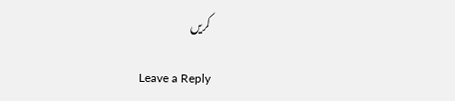کریں

Leave a Reply